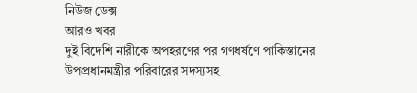নিউজ ডেক্স
আরও খবর
দুই বিদেশি নারীকে অপহরণের পর গণধর্ষণে পাকিস্তানের উপপ্রধানমন্ত্রীর পরিবারের সদস্যসহ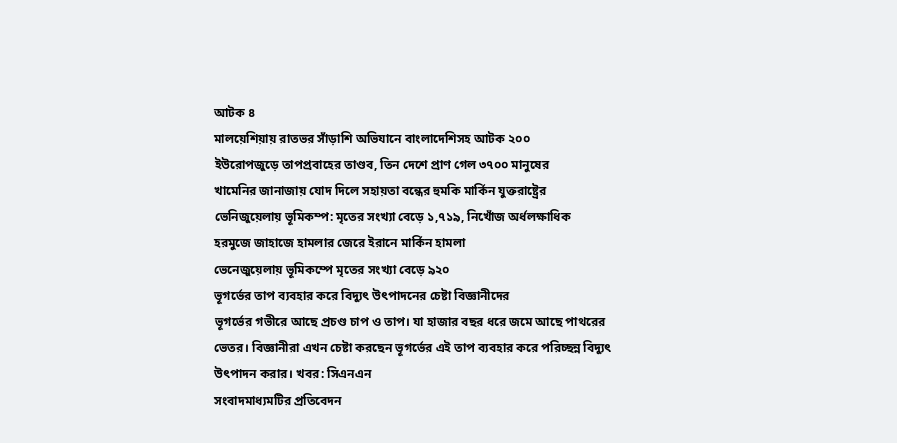আটক ৪
মালয়েশিয়ায় রাতভর সাঁড়াশি অভিযানে বাংলাদেশিসহ আটক ২০০
ইউরোপজুড়ে তাপপ্রবাহের তাণ্ডব, তিন দেশে প্রাণ গেল ৩৭০০ মানুষের
খামেনির জানাজায় যোদ দিলে সহায়তা বন্ধের হুমকি মার্কিন যুক্তরাষ্ট্রের
ভেনিজুয়েলায় ভূমিকম্প: মৃতের সংখ্যা বেড়ে ১,৭১৯, নিখোঁজ অর্ধলক্ষাধিক
হরমুজে জাহাজে হামলার জেরে ইরানে মার্কিন হামলা
ভেনেজুয়েলায় ভূমিকম্পে মৃতের সংখ্যা বেড়ে ৯২০
ভূগর্ভের তাপ ব্যবহার করে বিদ্যুৎ উৎপাদনের চেষ্টা বিজ্ঞানীদের
ভূগর্ভের গভীরে আছে প্রচণ্ড চাপ ও তাপ। যা হাজার বছর ধরে জমে আছে পাথরের ভেতর। বিজ্ঞানীরা এখন চেষ্টা করছেন ভূগর্ভের এই তাপ ব্যবহার করে পরিচ্ছন্ন বিদ্যুৎ উৎপাদন করার। খবর: সিএনএন
সংবাদমাধ্যমটির প্রতিবেদন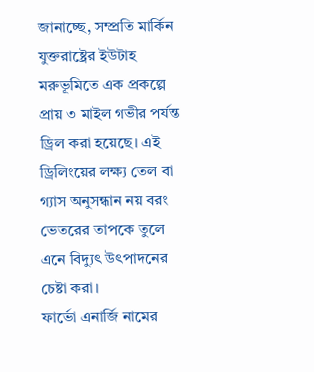জানাচ্ছে, সম্প্রতি মার্কিন যুক্তরাষ্ট্রের ইউটাহ মরুভূমিতে এক প্রকল্পে প্রায় ৩ মাইল গভীর পর্যন্ত ড্রিল করা হয়েছে। এই ড্রিলিংয়ের লক্ষ্য তেল বা গ্যাস অনুসন্ধান নয় বরং ভেতরের তাপকে তুলে এনে বিদ্যুৎ উৎপাদনের চেষ্টা করা।
ফার্ভো এনার্জি নামের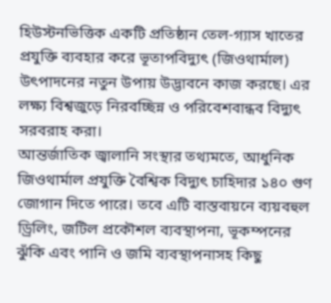হিউস্টনভিত্তিক একটি প্রতিষ্ঠান তেল-গ্যাস খাতের প্রযুক্তি ব্যবহার করে ভূতাপবিদ্যুৎ (জিওথার্মাল) উৎপাদনের নতুন উপায় উদ্ভাবনে কাজ করছে। এর লক্ষ্য বিশ্বজুড়ে নিরবচ্ছিন্ন ও পরিবেশবান্ধব বিদ্যুৎ সরবরাহ করা।
আন্তর্জাতিক জ্বালানি সংস্থার তথ্যমতে, আধুনিক জিওথার্মাল প্রযুক্তি বৈশ্বিক বিদ্যুৎ চাহিদার ১৪০ গুণ জোগান দিতে পারে। তবে এটি বাস্তবায়নে ব্যয়বহুল ড্রিলিং, জটিল প্রকৌশল ব্যবস্থাপনা, ভূকম্পনের ঝুঁকি এবং পানি ও জমি ব্যবস্থাপনাসহ কিছু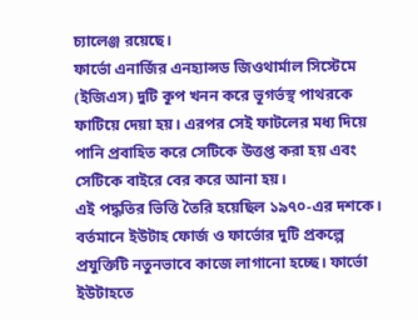চ্যালেঞ্জ রয়েছে।
ফার্ভো এনার্জির এনহ্যান্সড জিওথার্মাল সিস্টেমে (ইজিএস) দুটি কূপ খনন করে ভূগর্ভস্থ পাথরকে ফাটিয়ে দেয়া হয়। এরপর সেই ফাটলের মধ্য দিয়ে পানি প্রবাহিত করে সেটিকে উত্তপ্ত করা হয় এবং সেটিকে বাইরে বের করে আনা হয়।
এই পদ্ধতির ভিত্তি তৈরি হয়েছিল ১৯৭০-এর দশকে। বর্তমানে ইউটাহ ফোর্জ ও ফার্ভোর দুটি প্রকল্পে প্রযুক্তিটি নতুনভাবে কাজে লাগানো হচ্ছে। ফার্ভো ইউটাহতে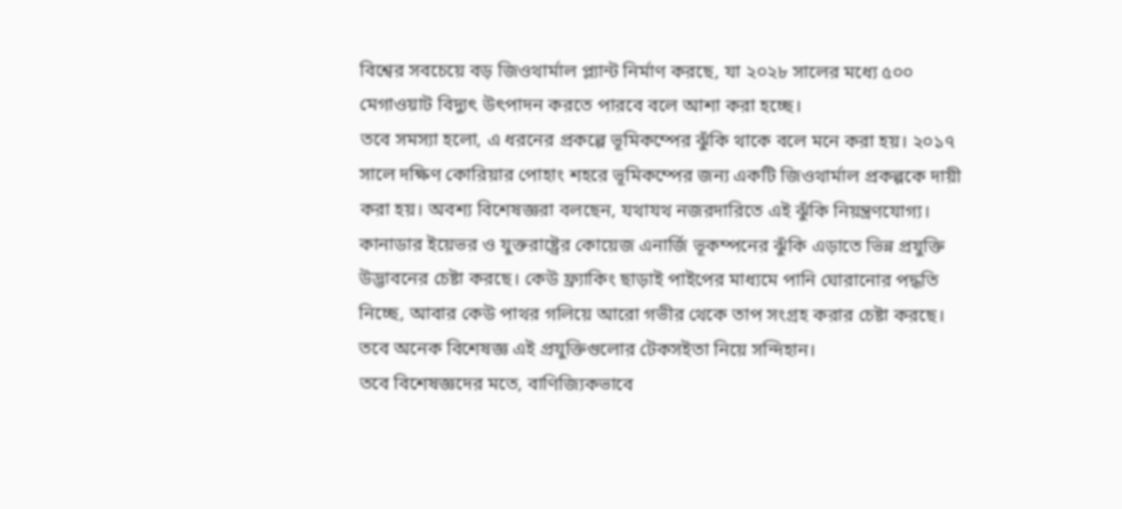বিশ্বের সবচেয়ে বড় জিওথার্মাল প্ল্যান্ট নির্মাণ করছে, যা ২০২৮ সালের মধ্যে ৫০০ মেগাওয়াট বিদ্যুৎ উৎপাদন করতে পারবে বলে আশা করা হচ্ছে।
তবে সমস্যা হলো, এ ধরনের প্রকল্পে ভূমিকম্পের ঝুঁকি থাকে বলে মনে করা হয়। ২০১৭ সালে দক্ষিণ কোরিয়ার পোহাং শহরে ভূমিকম্পের জন্য একটি জিওথার্মাল প্রকল্পকে দায়ী করা হয়। অবশ্য বিশেষজ্ঞরা বলছেন, যথাযথ নজরদারিতে এই ঝুঁকি নিয়ন্ত্রণযোগ্য।
কানাডার ইয়েভর ও যুক্তরাষ্ট্রের কোয়েজ এনার্জি ভূকম্পনের ঝুঁকি এড়াতে ভিন্ন প্রযুক্তি উদ্ভাবনের চেষ্টা করছে। কেউ ফ্র্যাকিং ছাড়াই পাইপের মাধ্যমে পানি ঘোরানোর পদ্ধতি নিচ্ছে, আবার কেউ পাথর গলিয়ে আরো গভীর থেকে তাপ সংগ্রহ করার চেষ্টা করছে।
তবে অনেক বিশেষজ্ঞ এই প্রযুক্তিগুলোর টেকসইতা নিয়ে সন্দিহান।
তবে বিশেষজ্ঞদের মতে, বাণিজ্যিকভাবে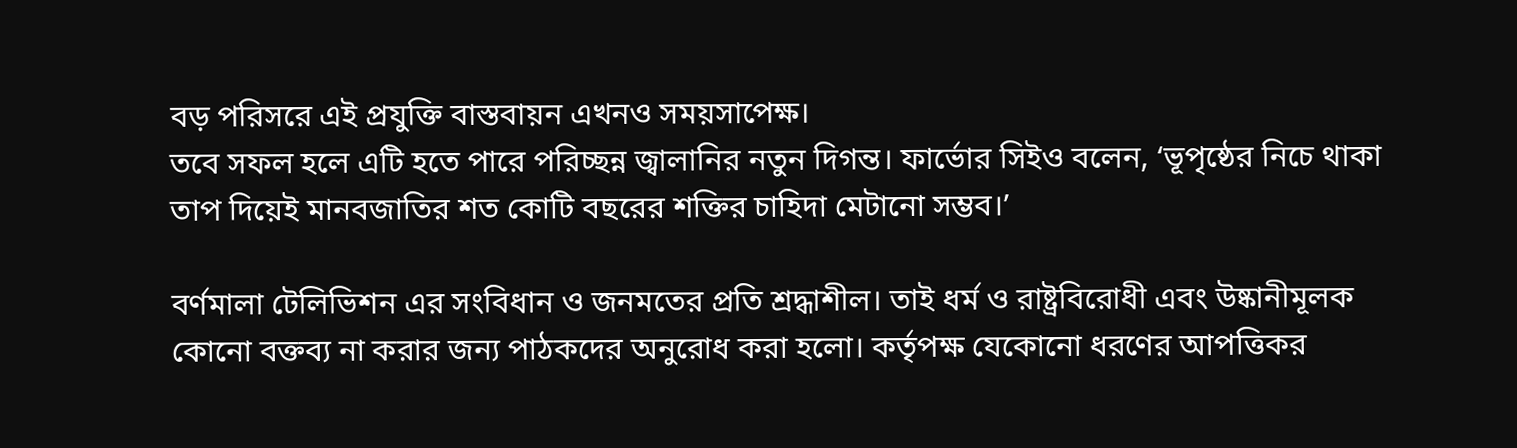বড় পরিসরে এই প্রযুক্তি বাস্তবায়ন এখনও সময়সাপেক্ষ।
তবে সফল হলে এটি হতে পারে পরিচ্ছন্ন জ্বালানির নতুন দিগন্ত। ফার্ভোর সিইও বলেন, ‘ভূপৃষ্ঠের নিচে থাকা তাপ দিয়েই মানবজাতির শত কোটি বছরের শক্তির চাহিদা মেটানো সম্ভব।’

বর্ণমালা টেলিভিশন এর সংবিধান ও জনমতের প্রতি শ্রদ্ধাশীল। তাই ধর্ম ও রাষ্ট্রবিরোধী এবং উষ্কানীমূলক কোনো বক্তব্য না করার জন্য পাঠকদের অনুরোধ করা হলো। কর্তৃপক্ষ যেকোনো ধরণের আপত্তিকর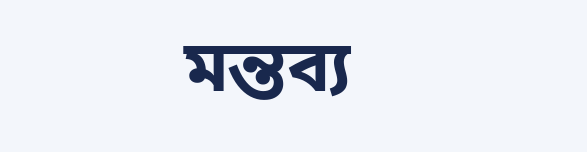মন্তব্য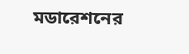মডারেশনের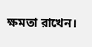ক্ষমতা রাখেন।